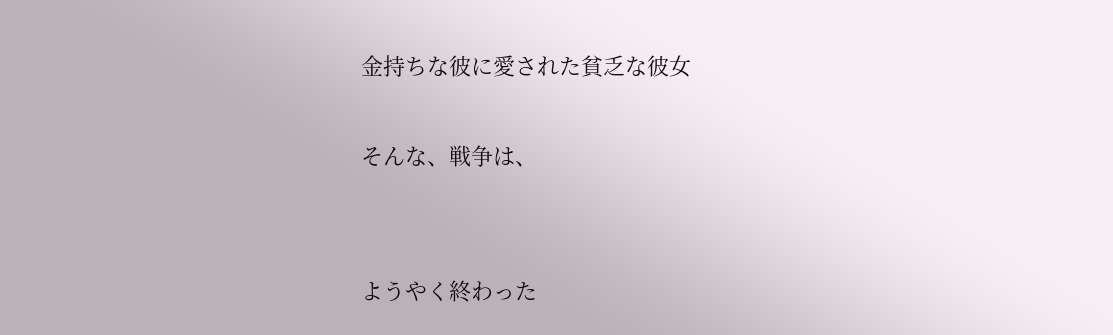金持ちな彼に愛された貧乏な彼女

そんな、戦争は、


ようやく終わった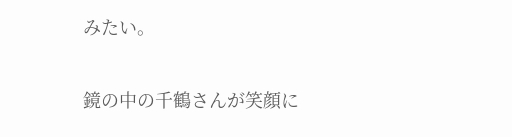みたい。


鏡の中の千鶴さんが笑顔に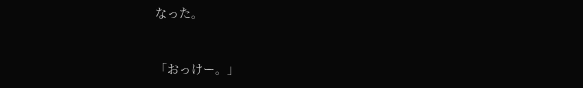なった。


「おっけー。」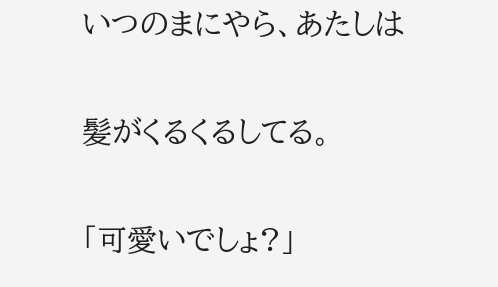いつのまにやら、あたしは


髪がくるくるしてる。


「可愛いでしょ?」